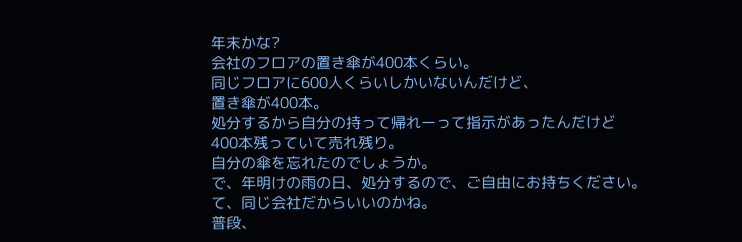年末かな?
会社のフロアの置き傘が400本くらい。
同じフロアに600人くらいしかいないんだけど、
置き傘が400本。
処分するから自分の持って帰れーって指示があったんだけど
400本残っていて売れ残り。
自分の傘を忘れたのでしょうか。
で、年明けの雨の日、処分するので、ご自由にお持ちください。
て、同じ会社だからいいのかね。
普段、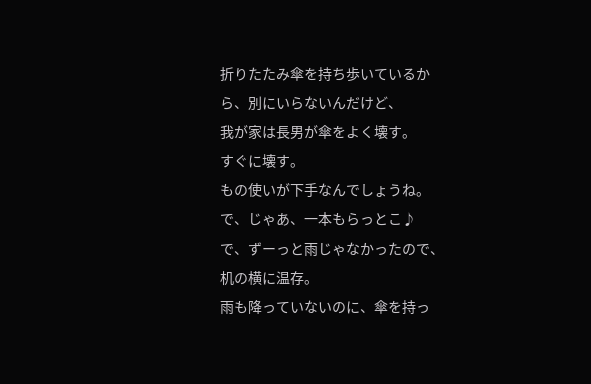折りたたみ傘を持ち歩いているから、別にいらないんだけど、
我が家は長男が傘をよく壊す。
すぐに壊す。
もの使いが下手なんでしょうね。
で、じゃあ、一本もらっとこ♪
で、ずーっと雨じゃなかったので、机の横に温存。
雨も降っていないのに、傘を持っ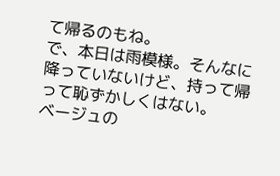て帰るのもね。
で、本日は雨模様。そんなに降っていないけど、持って帰って恥ずかしくはない。
ベージュの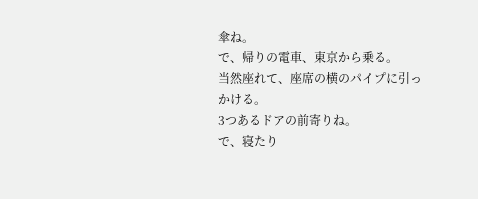傘ね。
で、帰りの電車、東京から乗る。
当然座れて、座席の横のパイプに引っかける。
3つあるドアの前寄りね。
で、寝たり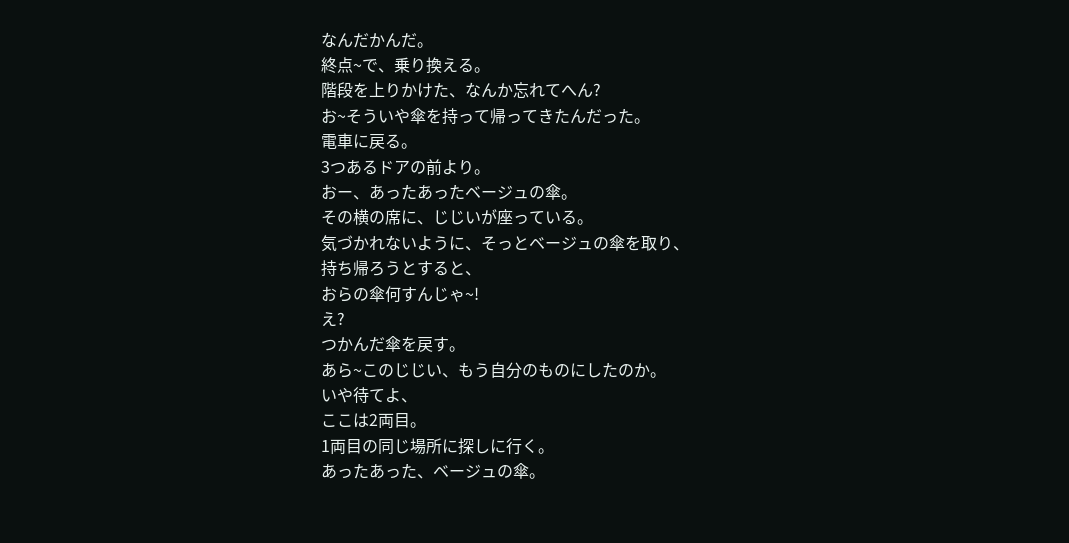なんだかんだ。
終点~で、乗り換える。
階段を上りかけた、なんか忘れてへん?
お~そういや傘を持って帰ってきたんだった。
電車に戻る。
3つあるドアの前より。
おー、あったあったベージュの傘。
その横の席に、じじいが座っている。
気づかれないように、そっとベージュの傘を取り、
持ち帰ろうとすると、
おらの傘何すんじゃ~!
え?
つかんだ傘を戻す。
あら~このじじい、もう自分のものにしたのか。
いや待てよ、
ここは2両目。
1両目の同じ場所に探しに行く。
あったあった、ベージュの傘。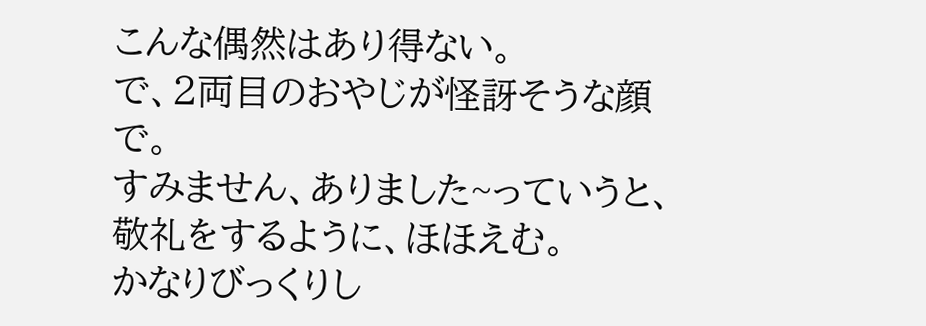こんな偶然はあり得ない。
で、2両目のおやじが怪訝そうな顔で。
すみません、ありました~っていうと、
敬礼をするように、ほほえむ。
かなりびっくりし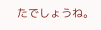たでしょうね。